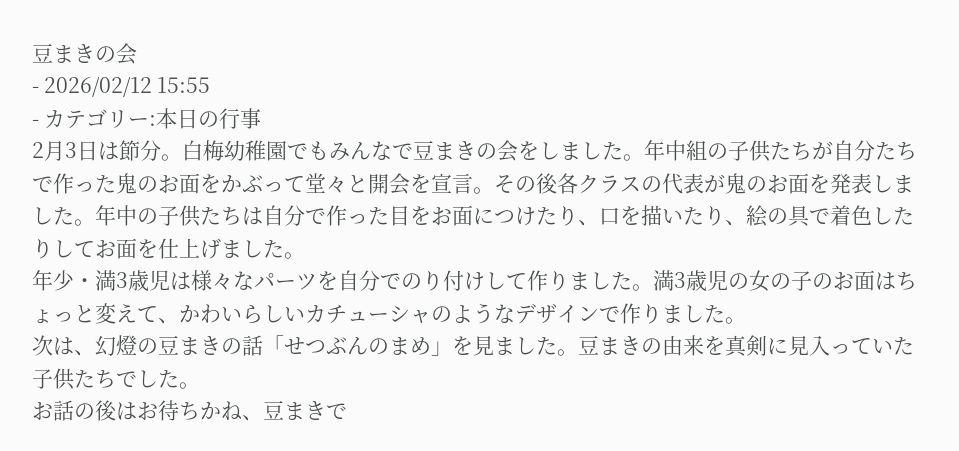豆まきの会
- 2026/02/12 15:55
- カテゴリー:本日の行事
2月3日は節分。白梅幼稚園でもみんなで豆まきの会をしました。年中組の子供たちが自分たちで作った鬼のお面をかぶって堂々と開会を宣言。その後各クラスの代表が鬼のお面を発表しました。年中の子供たちは自分で作った目をお面につけたり、口を描いたり、絵の具で着色したりしてお面を仕上げました。
年少・満3歳児は様々なパーツを自分でのり付けして作りました。満3歳児の女の子のお面はちょっと変えて、かわいらしいカチューシャのようなデザインで作りました。
次は、幻燈の豆まきの話「せつぶんのまめ」を見ました。豆まきの由来を真剣に見入っていた子供たちでした。
お話の後はお待ちかね、豆まきで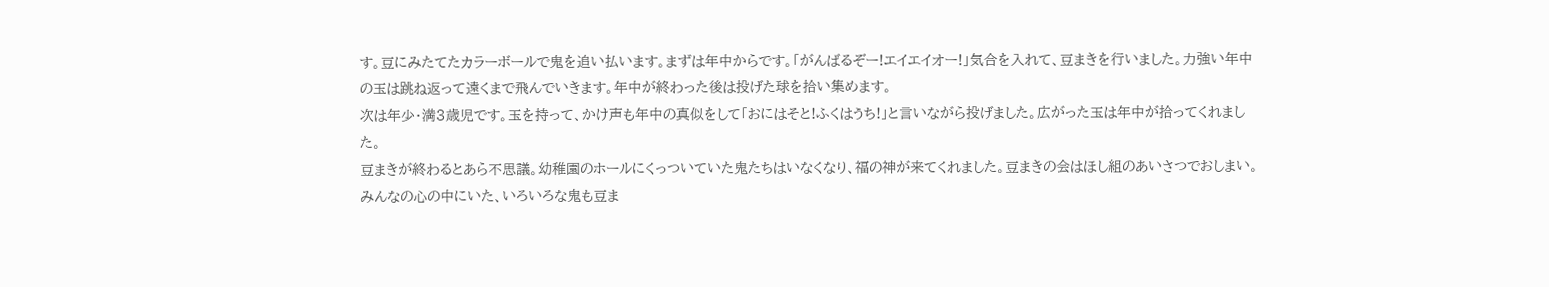す。豆にみたてたカラーボールで鬼を追い払います。まずは年中からです。「がんばるぞー!エイエイオー!」気合を入れて、豆まきを行いました。力強い年中の玉は跳ね返って遠くまで飛んでいきます。年中が終わった後は投げた球を拾い集めます。
次は年少・満3歳児です。玉を持って、かけ声も年中の真似をして「おにはそと!ふくはうち!」と言いながら投げました。広がった玉は年中が拾ってくれました。
豆まきが終わるとあら不思議。幼稚園のホールにくっついていた鬼たちはいなくなり、福の神が来てくれました。豆まきの会はほし組のあいさつでおしまい。
みんなの心の中にいた、いろいろな鬼も豆ま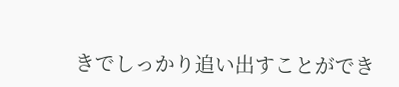きでしっかり追い出すことができ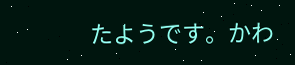たようです。かわ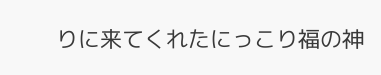りに来てくれたにっこり福の神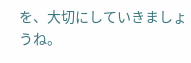を、大切にしていきましょうね。